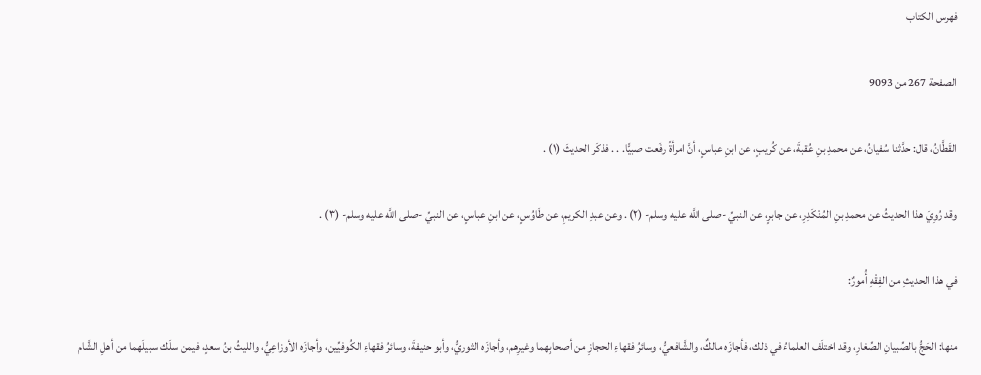فهرس الكتاب

الصفحة 267 من 9093

القَطَّانُ، قال: حدَّثنا سُفيانُ، عن محمدِ بنِ عُقبةَ، عن كُريبٍ، عن ابنِ عباسٍ، أنَّ امرأةً رفَعت صبيًّا. . . فذكَر الحديثَ (١) .

وقد رُوِيَ هذا الحديثُ عن محمدِ بنِ المُنْكَدِرِ، عن جابرٍ، عن النبيِّ -صلى اللَّه عليه وسلم- (٢) . وعن عبدِ الكريمِ، عن طَاوُسٍ، عن ابنِ عباسٍ، عن النبيِّ -صلى اللَّه عليه وسلم- (٣) .

في هذا الحديثِ من الفِقْهِ أُمورٌ:

منها: الحَجُّ بالصِّبيانِ الصِّغارِ، وقد اختلَف العلماءُ في ذلك، فأجازَه مالكٌ، والشَّافعيُّ، وسائرُ فقهاءِ الحجازِ من أصحابِهما وغيرِهم، وأجازَه الثوريُّ، وأبو حنيفةَ، وسائرُ فقهاءِ الكُوفيِّين، وأجازَه الأوزاعِيُّ، والليثُ بنُ سعدٍ، فيمن سلَك سبيلَهما من أهلِ الشَّام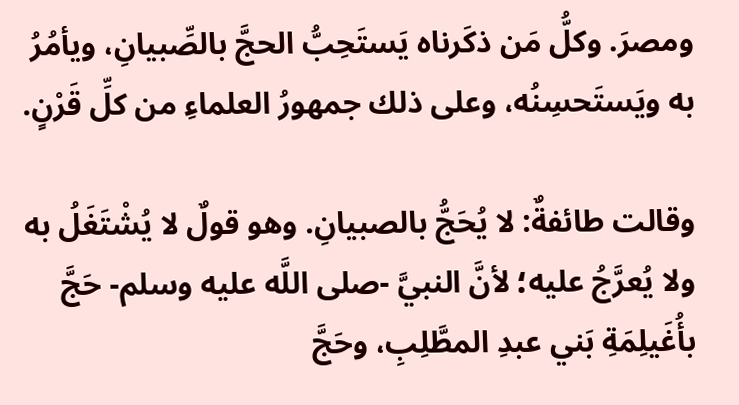ومصرَ. وكلُّ مَن ذكَرناه يَستَحِبُّ الحجَّ بالصِّبيانِ، ويأمُرُ به ويَستَحسِنُه، وعلى ذلك جمهورُ العلماءِ من كلِّ قَرْنٍ.

وقالت طائفةٌ: لا يُحَجُّ بالصبيانِ. وهو قولٌ لا يُشْتَغَلُ به ولا يُعرَّجُ عليه؛ لأنَّ النبيَّ -صلى اللَّه عليه وسلم- حَجَّ بأُغَيلِمَةِ بَني عبدِ المطَّلِبِ، وحَجَّ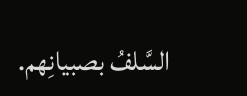السَّلفُ بصبيانِهم.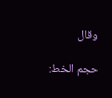وقال

حجم الخط: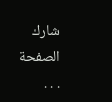شارك الصفحة
. . .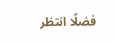فضلًا انتظر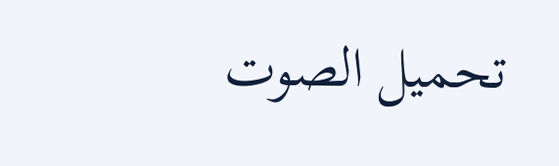تحميل الصوت